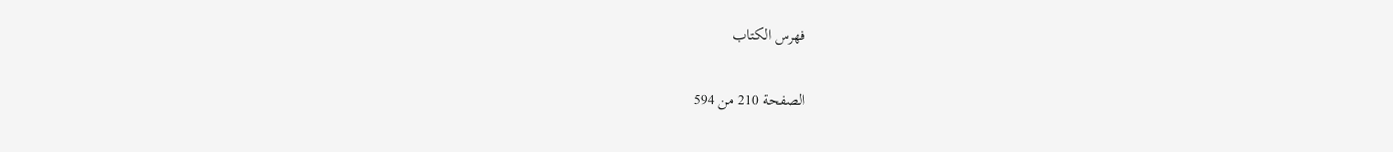فهرس الكتاب

الصفحة 210 من 594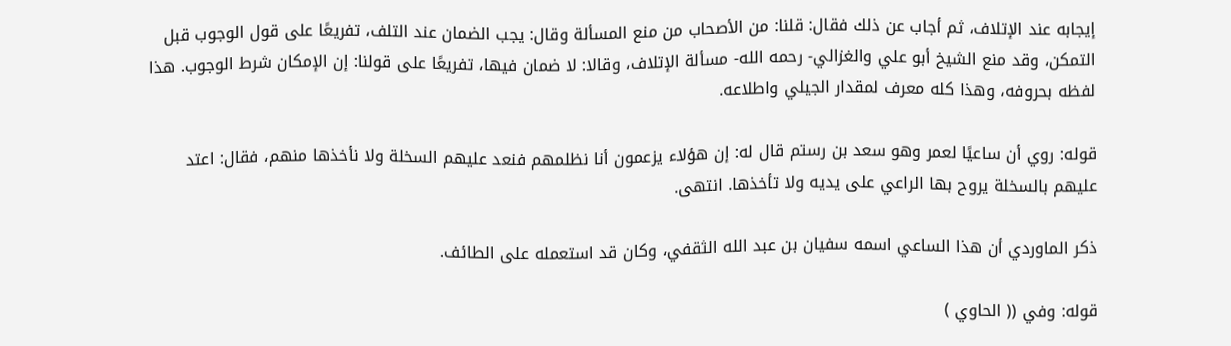إيجابه عند الإتلاف، ثم أجاب عن ذلك فقال: قلنا: من الأصحاب من منع المسألة وقال: يجب الضمان عند التلف، تفريعًا على قول الوجوب قبل التمكن، وقد منع الشيخ أبو علي والغزالي- رحمه الله- مسألة الإتلاف، وقالا: لا ضمان فيها، تفريعًا على قولنا: إن الإمكان شرط الوجوب. هذا لفظه بحروفه، وهذا كله معرف لمقدار الجيلي واطلاعه.

قوله: روي أن ساعيًا لعمر وهو سعد بن رستم قال له: إن هؤلاء يزعمون أنا نظلمهم فنعد عليهم السخلة ولا نأخذها منهم، فقال: اعتد عليهم بالسخلة يروح بها الراعي على يديه ولا تأخذها. انتهى.

ذكر الماوردي أن هذا الساعي اسمه سفيان بن عبد الله الثقفي، وكان قد استعمله على الطائف.

قوله: وفي (( الحاوي )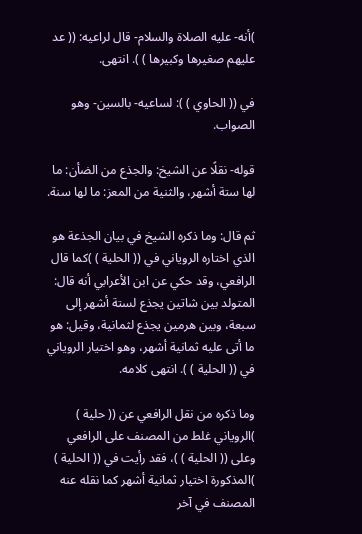)أنه- عليه الصلاة والسلام- قال لراعيه: (( عد عليهم صغيرها وكبيرها ) ). انتهى.

في (( الحاوي ) ): لساعيه- بالسين- وهو الصواب.

قوله- نقلًا عن الشيخ: والجذع من الضأن: ما لها ستة أشهر، والثنية من المعز: ما لها سنة.

ثم قال: وما ذكره الشيخ في بيان الجذعة هو الذي اختاره الروياني في (( الحلية ) )كما قال الرافعي، وقد حكي عن ابن الأعرابي أنه قال: المتولد بين شاتين يجذع لستة أشهر إلى سبعة، وبين هرمين يجذع لثمانية، وقيل: هو ما أتى عليه ثمانية أشهر، وهو اختيار الروياني في (( الحلية ) ). انتهى كلامه.

وما ذكره من نقل الرافعي عن (( حلية ) )الروياني غلط من المصنف على الرافعي وعلى (( الحلية ) )، فقد رأيت في (( الحلية ) )المذكورة اختيار ثمانية أشهر كما نقله عنه المصنف في آخر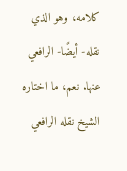كلامه، وهو الذي نقله- أيضًا- الرافعي عنها. نعم، ما اختاره الشيخ نقله الرافعي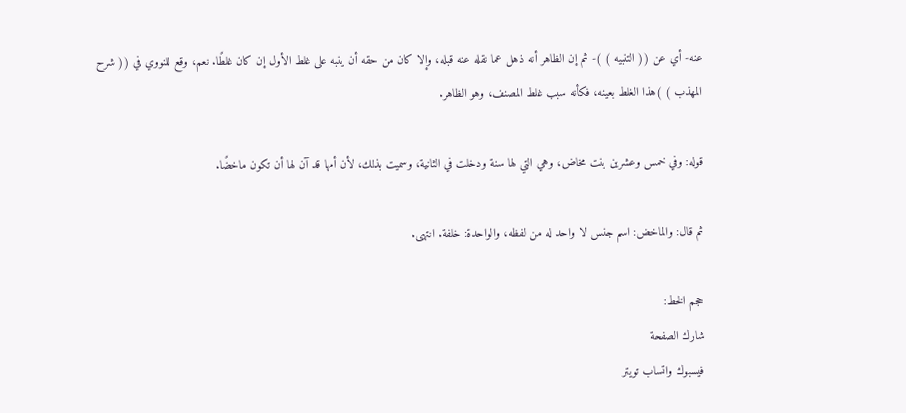عنه- أي عن (( التنبيه ) )- ثم إن الظاهر أنه ذهل عما نقله عنه قبله، وإلا كان من حقه أن ينبه على غلط الأول إن كان غلطًا. نعم، وقع للنووي في (( شرح المهذب ) )هذا الغلط بعينه، فكأنه سبب غلط المصنف، وهو الظاهر.

قوله: وفي خمس وعشرين بنت مخاض، وهي التي لها سنة ودخلت في الثانية، وسميت بذلك، لأن أمها قد آن لها أن تكون ماخضًا.

ثم قال: والماخض: اسم جنس لا واحد له من لفظه، والواحدة: خلفة. انتهى.

حجم الخط:
شارك الصفحة
فيسبوك واتساب تويتر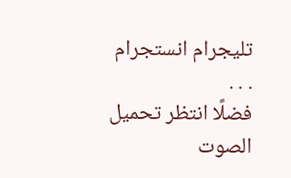تليجرام انستجرام
. . .
فضلًا انتظر تحميل الصوت